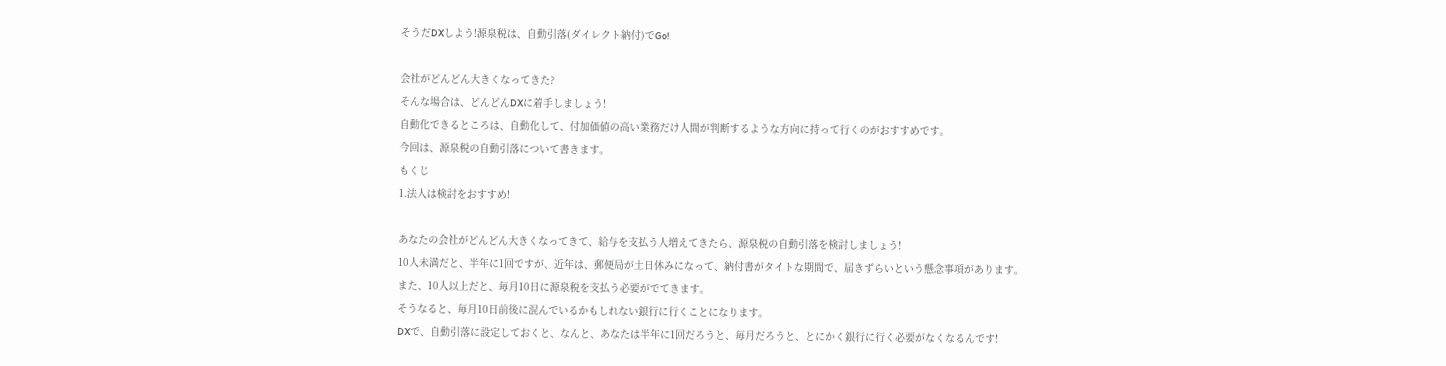そうだDXしよう!源泉税は、自動引落(ダイレクト納付)でGo!

会社がどんどん大きくなってきた?
そんな場合は、どんどんDXに着手しましょう!
自動化できるところは、自動化して、付加価値の高い業務だけ人間が判断するような方向に持って行くのがおすすめです。
今回は、源泉税の自動引落について書きます。
もくじ
1.法人は検討をおすすめ!

あなたの会社がどんどん大きくなってきて、給与を支払う人増えてきたら、源泉税の自動引落を検討しましょう!
10人未満だと、半年に1回ですが、近年は、郵便局が土日休みになって、納付書がタイトな期間で、届きずらいという懸念事項があります。
また、10人以上だと、毎月10日に源泉税を支払う必要がでてきます。
そうなると、毎月10日前後に混んでいるかもしれない銀行に行くことになります。
DXで、自動引落に設定しておくと、なんと、あなたは半年に1回だろうと、毎月だろうと、とにかく銀行に行く必要がなくなるんです!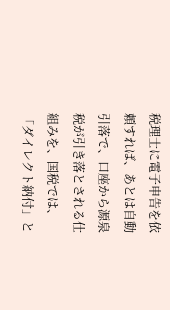税理士に電子申告を依頼すれば、あとは自動引落で、口座から源泉税が引き落とされる仕組みを、国税では、「ダイレクト納付」と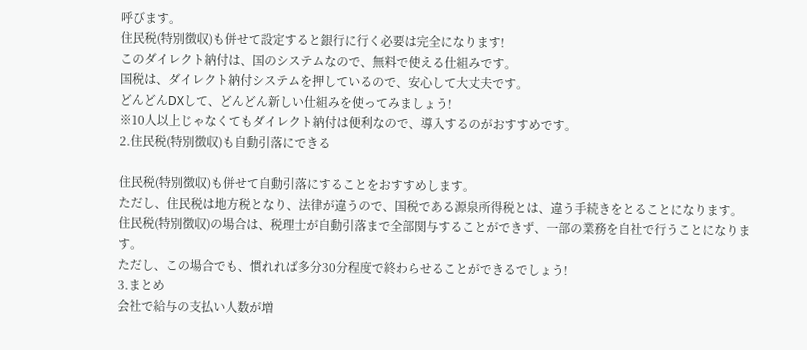呼びます。
住民税(特別徴収)も併せて設定すると銀行に行く必要は完全になります!
このダイレクト納付は、国のシステムなので、無料で使える仕組みです。
国税は、ダイレクト納付システムを押しているので、安心して大丈夫です。
どんどんDXして、どんどん新しい仕組みを使ってみましょう!
※10人以上じゃなくてもダイレクト納付は便利なので、導入するのがおすすめです。
2.住民税(特別徴収)も自動引落にできる

住民税(特別徴収)も併せて自動引落にすることをおすすめします。
ただし、住民税は地方税となり、法律が違うので、国税である源泉所得税とは、違う手続きをとることになります。
住民税(特別徴収)の場合は、税理士が自動引落まで全部関与することができず、一部の業務を自社で行うことになります。
ただし、この場合でも、慣れれば多分30分程度で終わらせることができるでしょう!
3.まとめ
会社で給与の支払い人数が増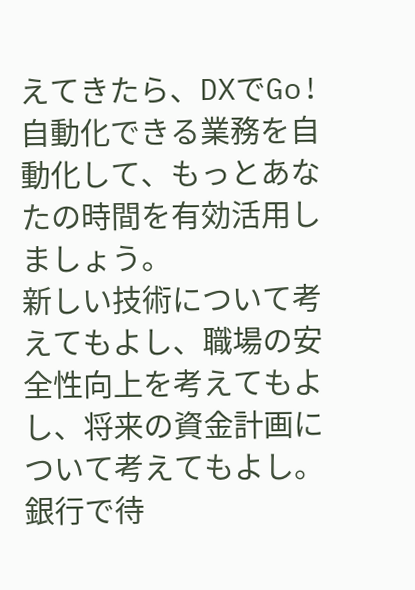えてきたら、DXでGo!
自動化できる業務を自動化して、もっとあなたの時間を有効活用しましょう。
新しい技術について考えてもよし、職場の安全性向上を考えてもよし、将来の資金計画について考えてもよし。
銀行で待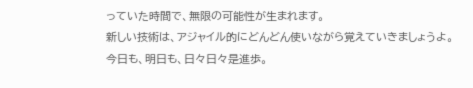っていた時間で、無限の可能性が生まれます。
新しい技術は、アジャイル的にどんどん使いながら覚えていきましょうよ。
今日も、明日も、日々日々是進歩。